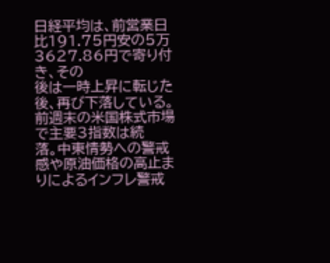日経平均は、前営業日比191.75円安の5万3627.86円で寄り付き、その
後は一時上昇に転じた後、再び下落している。前週末の米国株式市場で主要3指数は続
落。中東情勢への警戒感や原油価格の高止まりによるインフレ警戒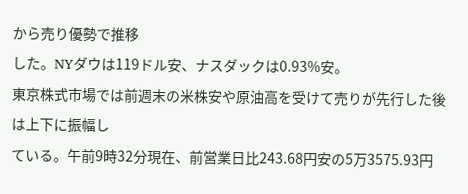から売り優勢で推移
した。NYダウは119ドル安、ナスダックは0.93%安。
東京株式市場では前週末の米株安や原油高を受けて売りが先行した後は上下に振幅し
ている。午前9時32分現在、前営業日比243.68円安の5万3575.93円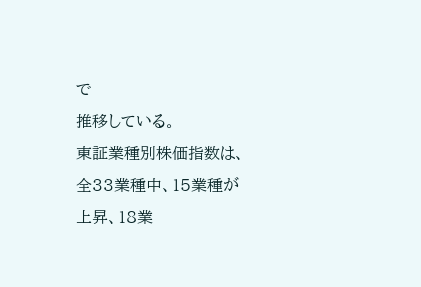で
推移している。
東証業種別株価指数は、全33業種中、15業種が上昇、18業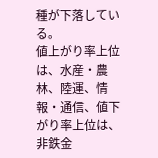種が下落している。
値上がり率上位は、水産・農林、陸運、情報・通信、値下がり率上位は、非鉄金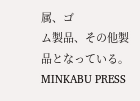属、ゴ
ム製品、その他製品となっている。
MINKABU PRESS